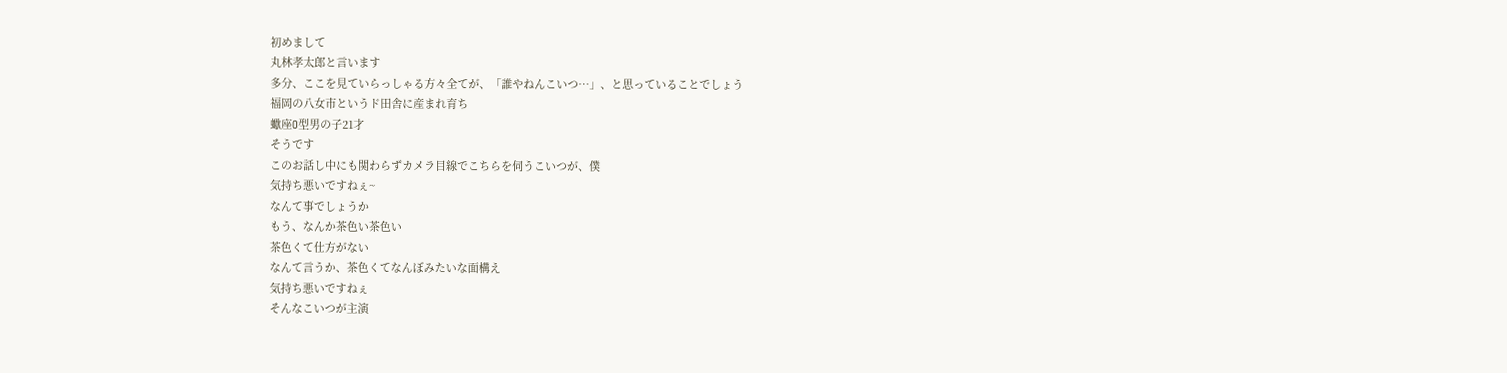初めまして
丸林孝太郎と言います
多分、ここを見ていらっしゃる方々全てが、「誰やねんこいつ…」、と思っていることでしょう
福岡の八女市というド田舎に産まれ育ち
蠍座O型男の子21才
そうです
このお話し中にも関わらずカメラ目線でこちらを伺うこいつが、僕
気持ち悪いですねぇ~
なんて事でしょうか
もう、なんか茶色い茶色い
茶色くて仕方がない
なんて言うか、茶色くてなんぼみたいな面構え
気持ち悪いですねぇ
そんなこいつが主演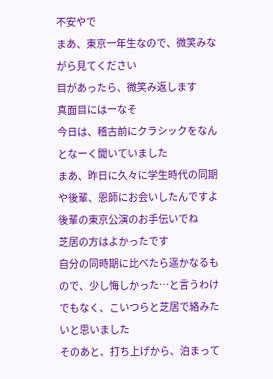不安やで
まあ、東京一年生なので、微笑みながら見てください
目があったら、微笑み返します
真面目にはーなそ
今日は、稽古前にクラシックをなんとなーく聞いていました
まあ、昨日に久々に学生時代の同期や後輩、恩師にお会いしたんですよ
後輩の東京公演のお手伝いでね
芝居の方はよかったです
自分の同時期に比べたら遥かなるもので、少し悔しかった…と言うわけでもなく、こいつらと芝居で絡みたいと思いました
そのあと、打ち上げから、泊まって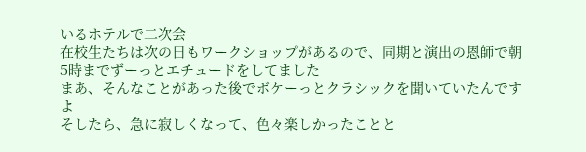いるホテルで二次会
在校生たちは次の日もワークショップがあるので、同期と演出の恩師で朝5時までずーっとエチュードをしてました
まあ、そんなことがあった後でボケーっとクラシックを聞いていたんですよ
そしたら、急に寂しくなって、色々楽しかったことと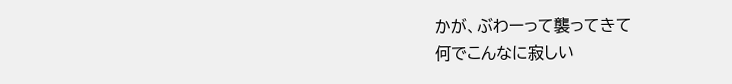かが、ぶわーって襲ってきて
何でこんなに寂しい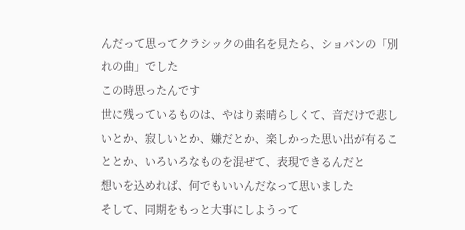んだって思ってクラシックの曲名を見たら、ショパンの「別れの曲」でした
この時思ったんです
世に残っているものは、やはり素晴らしくて、音だけで悲しいとか、寂しいとか、嫌だとか、楽しかった思い出が有ることとか、いろいろなものを混ぜて、表現できるんだと
想いを込めれば、何でもいいんだなって思いました
そして、同期をもっと大事にしようって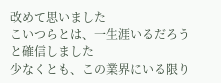改めて思いました
こいつらとは、一生涯いるだろうと確信しました
少なくとも、この業界にいる限り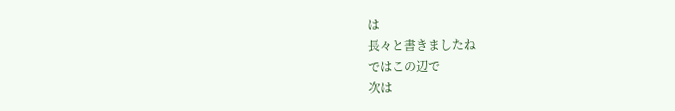は
長々と書きましたね
ではこの辺で
次は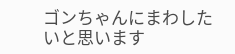ゴンちゃんにまわしたいと思います